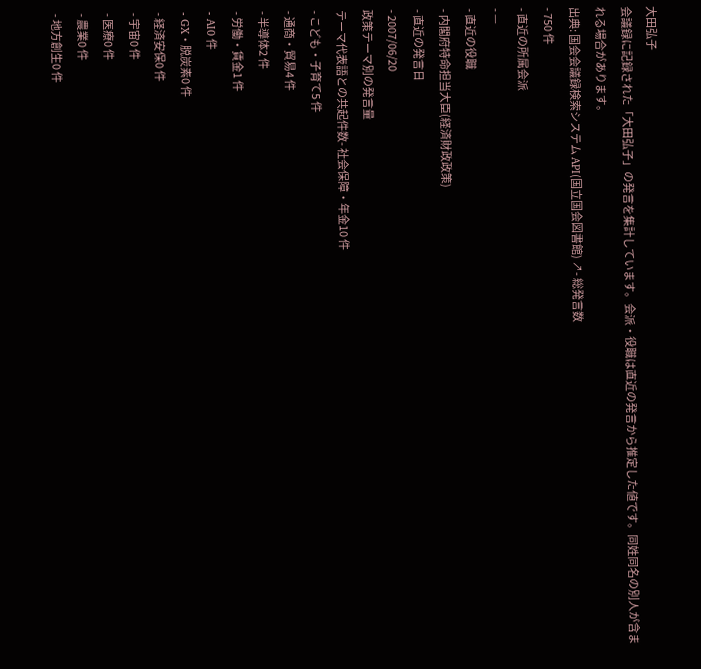大田弘子
会議録に記録された「大田弘子」の発言を集計しています。会派・役職は直近の発言から推定した値です。同姓同名の別人が含まれる場合があります。
出典: 国会会議録検索システム API(国立国会図書館) ↗- 総発言数
- 750 件
- 直近の所属会派
- —
- 直近の役職
- 内閣府特命担当大臣(経済財政政策)
- 直近の発言日
- 2007/06/20
政策テーマ別の発言量
テーマ代表語との共起件数- 社会保障・年金10 件
- こども・子育て5 件
- 通商・貿易4 件
- 半導体2 件
- 労働・賃金1 件
- AI0 件
- GX・脱炭素0 件
- 経済安保0 件
- 宇宙0 件
- 医療0 件
- 農業0 件
- 地方創生0 件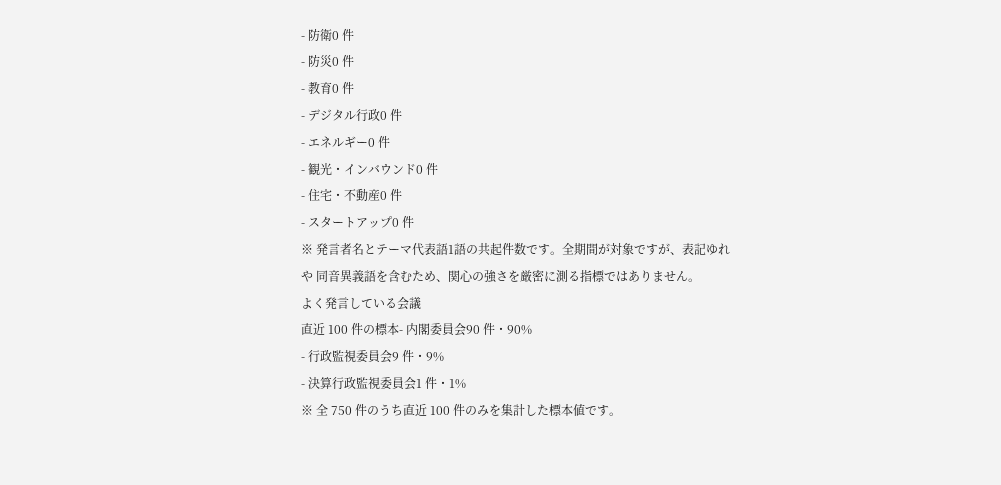- 防衛0 件
- 防災0 件
- 教育0 件
- デジタル行政0 件
- エネルギー0 件
- 観光・インバウンド0 件
- 住宅・不動産0 件
- スタートアップ0 件
※ 発言者名とテーマ代表語1語の共起件数です。全期間が対象ですが、表記ゆれや 同音異義語を含むため、関心の強さを厳密に測る指標ではありません。
よく発言している会議
直近 100 件の標本- 内閣委員会90 件・90%
- 行政監視委員会9 件・9%
- 決算行政監視委員会1 件・1%
※ 全 750 件のうち直近 100 件のみを集計した標本値です。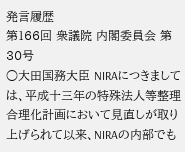発言履歴
第166回 衆議院 内閣委員会 第30号
○大田国務大臣 NIRAにつきましては、平成十三年の特殊法人等整理合理化計画において見直しが取り上げられて以来、NIRAの内部でも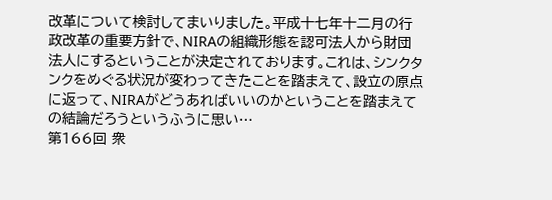改革について検討してまいりました。平成十七年十二月の行政改革の重要方針で、NIRAの組織形態を認可法人から財団法人にするということが決定されております。これは、シンクタンクをめぐる状況が変わってきたことを踏まえて、設立の原点に返って、NIRAがどうあればいいのかということを踏まえての結論だろうというふうに思い…
第166回 衆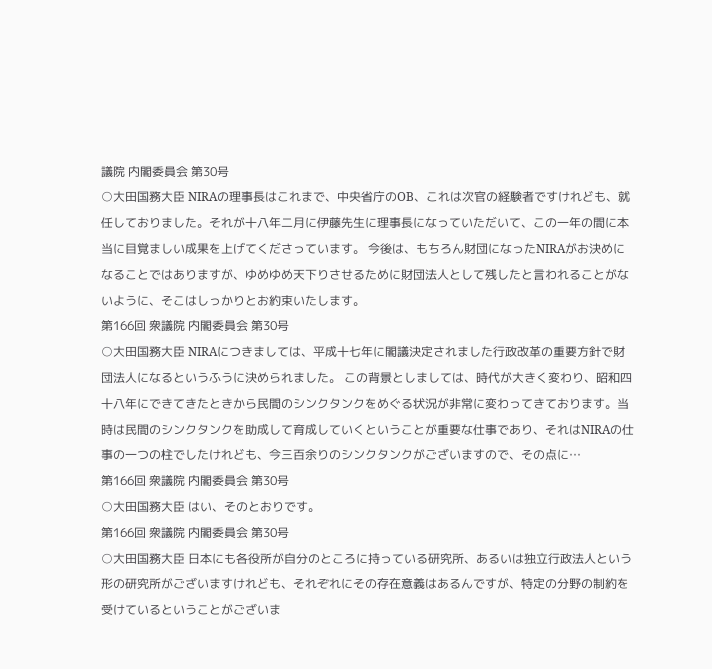議院 内閣委員会 第30号
○大田国務大臣 NIRAの理事長はこれまで、中央省庁のOB、これは次官の経験者ですけれども、就任しておりました。それが十八年二月に伊藤先生に理事長になっていただいて、この一年の間に本当に目覚ましい成果を上げてくださっています。 今後は、もちろん財団になったNIRAがお決めになることではありますが、ゆめゆめ天下りさせるために財団法人として残したと言われることがないように、そこはしっかりとお約束いたします。
第166回 衆議院 内閣委員会 第30号
○大田国務大臣 NIRAにつきましては、平成十七年に閣議決定されました行政改革の重要方針で財団法人になるというふうに決められました。 この背景としましては、時代が大きく変わり、昭和四十八年にできてきたときから民間のシンクタンクをめぐる状況が非常に変わってきております。当時は民間のシンクタンクを助成して育成していくということが重要な仕事であり、それはNIRAの仕事の一つの柱でしたけれども、今三百余りのシンクタンクがございますので、その点に…
第166回 衆議院 内閣委員会 第30号
○大田国務大臣 はい、そのとおりです。
第166回 衆議院 内閣委員会 第30号
○大田国務大臣 日本にも各役所が自分のところに持っている研究所、あるいは独立行政法人という形の研究所がございますけれども、それぞれにその存在意義はあるんですが、特定の分野の制約を受けているということがございま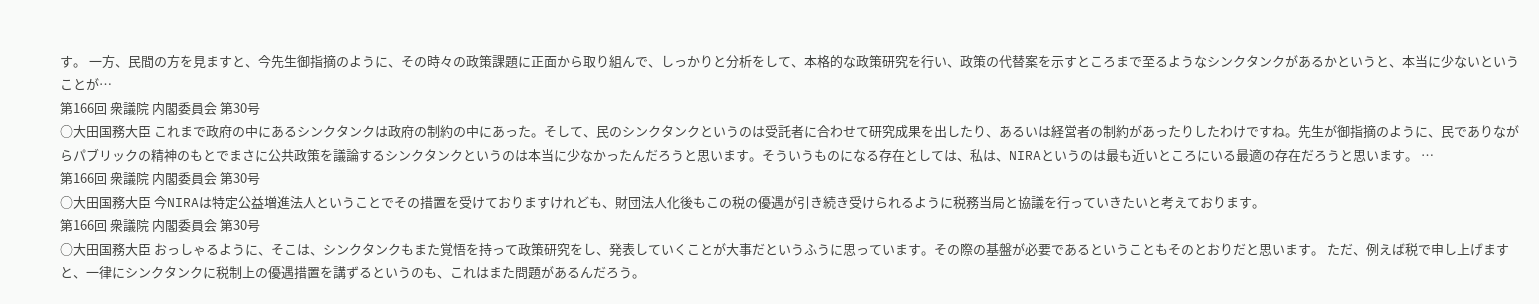す。 一方、民間の方を見ますと、今先生御指摘のように、その時々の政策課題に正面から取り組んで、しっかりと分析をして、本格的な政策研究を行い、政策の代替案を示すところまで至るようなシンクタンクがあるかというと、本当に少ないということが…
第166回 衆議院 内閣委員会 第30号
○大田国務大臣 これまで政府の中にあるシンクタンクは政府の制約の中にあった。そして、民のシンクタンクというのは受託者に合わせて研究成果を出したり、あるいは経営者の制約があったりしたわけですね。先生が御指摘のように、民でありながらパブリックの精神のもとでまさに公共政策を議論するシンクタンクというのは本当に少なかったんだろうと思います。そういうものになる存在としては、私は、NIRAというのは最も近いところにいる最適の存在だろうと思います。 …
第166回 衆議院 内閣委員会 第30号
○大田国務大臣 今NIRAは特定公益増進法人ということでその措置を受けておりますけれども、財団法人化後もこの税の優遇が引き続き受けられるように税務当局と協議を行っていきたいと考えております。
第166回 衆議院 内閣委員会 第30号
○大田国務大臣 おっしゃるように、そこは、シンクタンクもまた覚悟を持って政策研究をし、発表していくことが大事だというふうに思っています。その際の基盤が必要であるということもそのとおりだと思います。 ただ、例えば税で申し上げますと、一律にシンクタンクに税制上の優遇措置を講ずるというのも、これはまた問題があるんだろう。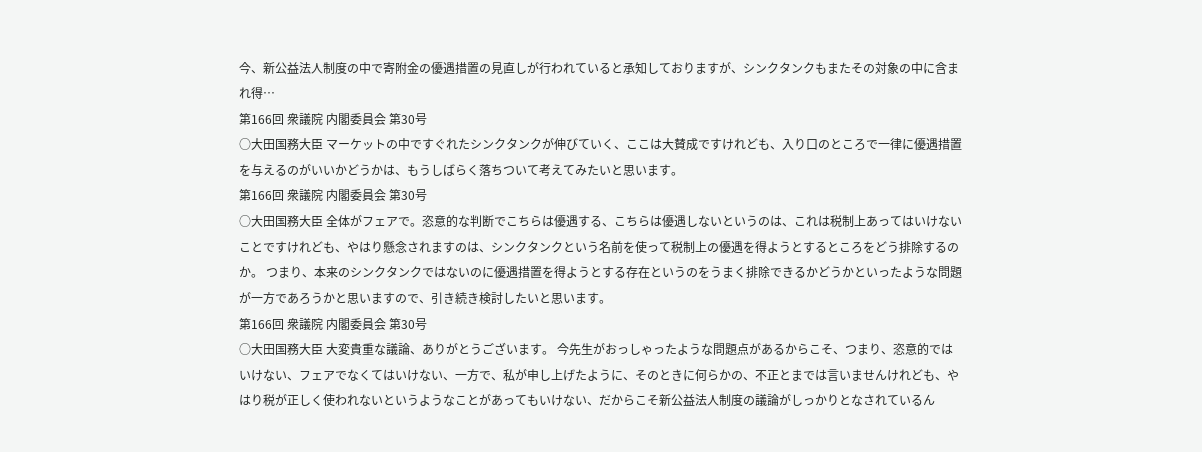今、新公益法人制度の中で寄附金の優遇措置の見直しが行われていると承知しておりますが、シンクタンクもまたその対象の中に含まれ得…
第166回 衆議院 内閣委員会 第30号
○大田国務大臣 マーケットの中ですぐれたシンクタンクが伸びていく、ここは大賛成ですけれども、入り口のところで一律に優遇措置を与えるのがいいかどうかは、もうしばらく落ちついて考えてみたいと思います。
第166回 衆議院 内閣委員会 第30号
○大田国務大臣 全体がフェアで。恣意的な判断でこちらは優遇する、こちらは優遇しないというのは、これは税制上あってはいけないことですけれども、やはり懸念されますのは、シンクタンクという名前を使って税制上の優遇を得ようとするところをどう排除するのか。 つまり、本来のシンクタンクではないのに優遇措置を得ようとする存在というのをうまく排除できるかどうかといったような問題が一方であろうかと思いますので、引き続き検討したいと思います。
第166回 衆議院 内閣委員会 第30号
○大田国務大臣 大変貴重な議論、ありがとうございます。 今先生がおっしゃったような問題点があるからこそ、つまり、恣意的ではいけない、フェアでなくてはいけない、一方で、私が申し上げたように、そのときに何らかの、不正とまでは言いませんけれども、やはり税が正しく使われないというようなことがあってもいけない、だからこそ新公益法人制度の議論がしっかりとなされているん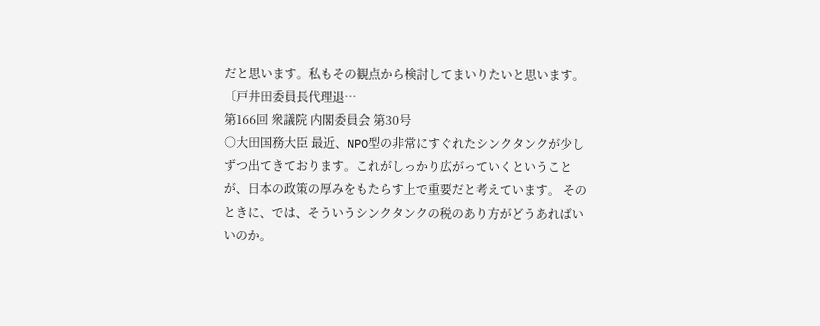だと思います。私もその観点から検討してまいりたいと思います。 〔戸井田委員長代理退…
第166回 衆議院 内閣委員会 第30号
○大田国務大臣 最近、NPO型の非常にすぐれたシンクタンクが少しずつ出てきております。これがしっかり広がっていくということが、日本の政策の厚みをもたらす上で重要だと考えています。 そのときに、では、そういうシンクタンクの税のあり方がどうあればいいのか。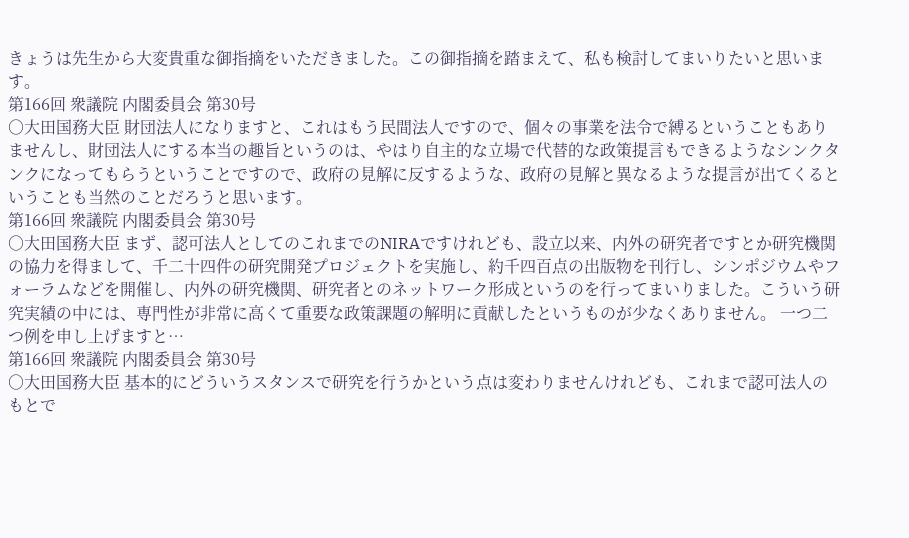きょうは先生から大変貴重な御指摘をいただきました。この御指摘を踏まえて、私も検討してまいりたいと思います。
第166回 衆議院 内閣委員会 第30号
○大田国務大臣 財団法人になりますと、これはもう民間法人ですので、個々の事業を法令で縛るということもありませんし、財団法人にする本当の趣旨というのは、やはり自主的な立場で代替的な政策提言もできるようなシンクタンクになってもらうということですので、政府の見解に反するような、政府の見解と異なるような提言が出てくるということも当然のことだろうと思います。
第166回 衆議院 内閣委員会 第30号
○大田国務大臣 まず、認可法人としてのこれまでのNIRAですけれども、設立以来、内外の研究者ですとか研究機関の協力を得まして、千二十四件の研究開発プロジェクトを実施し、約千四百点の出版物を刊行し、シンポジウムやフォーラムなどを開催し、内外の研究機関、研究者とのネットワーク形成というのを行ってまいりました。こういう研究実績の中には、専門性が非常に高くて重要な政策課題の解明に貢献したというものが少なくありません。 一つ二つ例を申し上げますと…
第166回 衆議院 内閣委員会 第30号
○大田国務大臣 基本的にどういうスタンスで研究を行うかという点は変わりませんけれども、これまで認可法人のもとで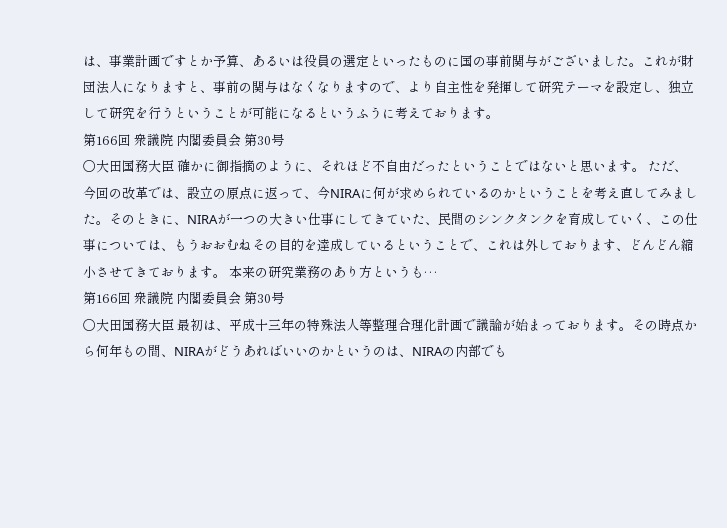は、事業計画ですとか予算、あるいは役員の選定といったものに国の事前関与がございました。これが財団法人になりますと、事前の関与はなくなりますので、より自主性を発揮して研究テーマを設定し、独立して研究を行うということが可能になるというふうに考えております。
第166回 衆議院 内閣委員会 第30号
○大田国務大臣 確かに御指摘のように、それほど不自由だったということではないと思います。 ただ、今回の改革では、設立の原点に返って、今NIRAに何が求められているのかということを考え直してみました。そのときに、NIRAが一つの大きい仕事にしてきていた、民間のシンクタンクを育成していく、この仕事については、もうおおむねその目的を達成しているということで、これは外しております、どんどん縮小させてきております。 本来の研究業務のあり方というも…
第166回 衆議院 内閣委員会 第30号
○大田国務大臣 最初は、平成十三年の特殊法人等整理合理化計画で議論が始まっております。その時点から何年もの間、NIRAがどうあればいいのかというのは、NIRAの内部でも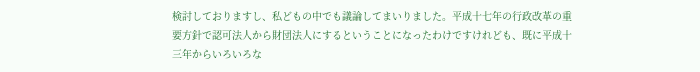検討しておりますし、私どもの中でも議論してまいりました。平成十七年の行政改革の重要方針で認可法人から財団法人にするということになったわけですけれども、既に平成十三年からいろいろな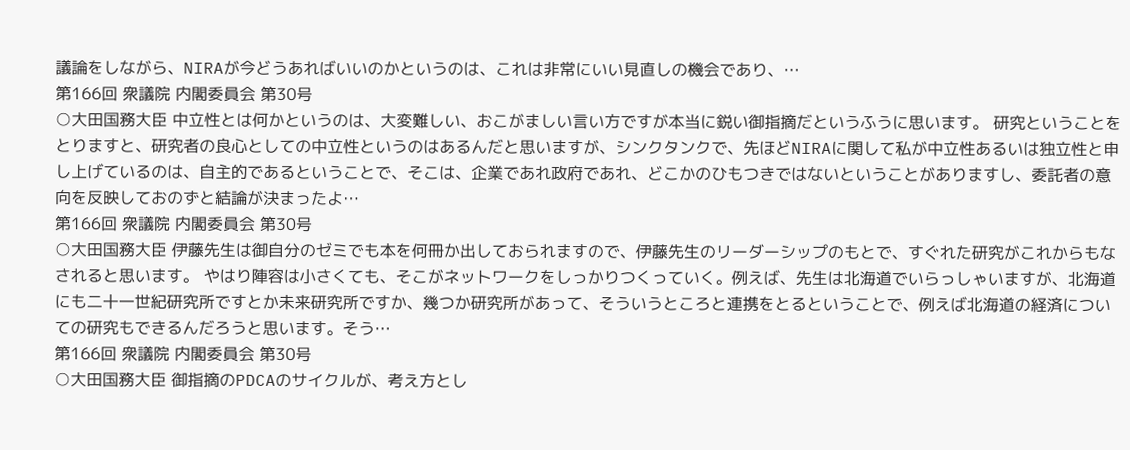議論をしながら、NIRAが今どうあればいいのかというのは、これは非常にいい見直しの機会であり、…
第166回 衆議院 内閣委員会 第30号
○大田国務大臣 中立性とは何かというのは、大変難しい、おこがましい言い方ですが本当に鋭い御指摘だというふうに思います。 研究ということをとりますと、研究者の良心としての中立性というのはあるんだと思いますが、シンクタンクで、先ほどNIRAに関して私が中立性あるいは独立性と申し上げているのは、自主的であるということで、そこは、企業であれ政府であれ、どこかのひもつきではないということがありますし、委託者の意向を反映しておのずと結論が決まったよ…
第166回 衆議院 内閣委員会 第30号
○大田国務大臣 伊藤先生は御自分のゼミでも本を何冊か出しておられますので、伊藤先生のリーダーシップのもとで、すぐれた研究がこれからもなされると思います。 やはり陣容は小さくても、そこがネットワークをしっかりつくっていく。例えば、先生は北海道でいらっしゃいますが、北海道にも二十一世紀研究所ですとか未来研究所ですか、幾つか研究所があって、そういうところと連携をとるということで、例えば北海道の経済についての研究もできるんだろうと思います。そう…
第166回 衆議院 内閣委員会 第30号
○大田国務大臣 御指摘のPDCAのサイクルが、考え方とし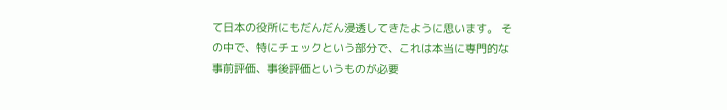て日本の役所にもだんだん浸透してきたように思います。 その中で、特にチェックという部分で、これは本当に専門的な事前評価、事後評価というものが必要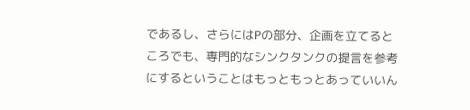であるし、さらにはPの部分、企画を立てるところでも、専門的なシンクタンクの提言を参考にするということはもっともっとあっていいん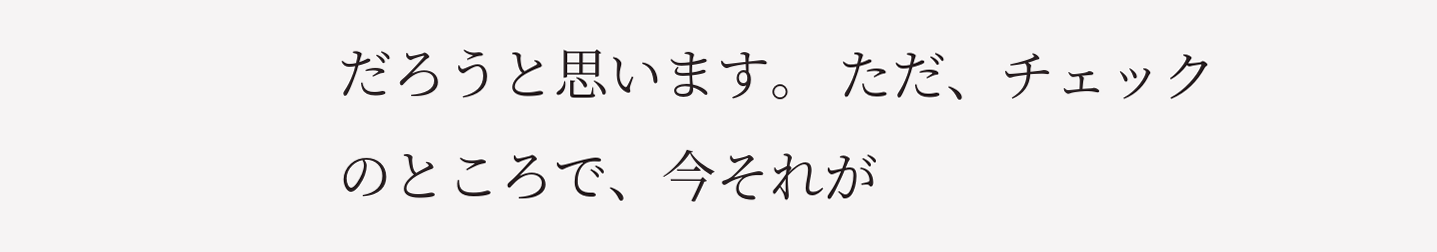だろうと思います。 ただ、チェックのところで、今それが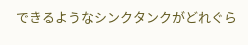できるようなシンクタンクがどれぐら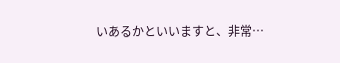いあるかといいますと、非常…